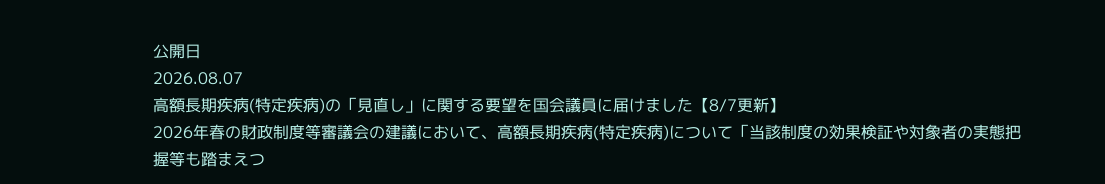公開日
2026.08.07
高額長期疾病(特定疾病)の「見直し」に関する要望を国会議員に届けました【8/7更新】
2026年春の財政制度等審議会の建議において、高額長期疾病(特定疾病)について「当該制度の効果検証や対象者の実態把握等も踏まえつ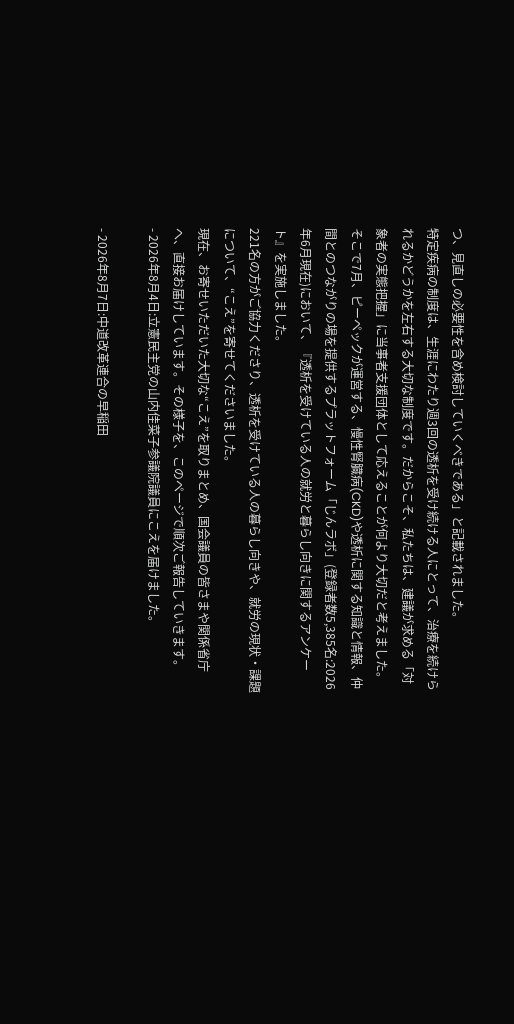つ、見直しの必要性を含め検討していくべきである」と記載されました。
特定疾病の制度は、生涯にわたり週3回の透析を受け続ける人にとって、治療を続けられるかどうかを左右する大切な制度です。だからこそ、私たちは、建議が求める「対象者の実態把握」に当事者支援団体として応えることが何より大切だと考えました。
そこで7月、ピーペックが運営する、慢性腎臓病(CKD)や透析に関する知識と情報、仲間とのつながりの場を提供するプラットフォーム「じんラボ」(登録者数5,385名:2026年6月現在)において、『透析を受けている人の就労と暮らし向きに関するアンケート』を実施しました。
221名の方がご協力くださり、透析を受けている人の暮らし向きや、就労の現状・課題について、“こえ”を寄せてくださいました。
現在、お寄せいただいた大切な“こえ”を取りまとめ、国会議員の皆さまや関係省庁へ、直接お届けしています。その様子を、このページで順次ご報告していきます。
- 2026年8月4日:立憲民主党の山内佳菜子参議院議員にこえを届けました。

- 2026年8月7日:中道改革連合の早稲田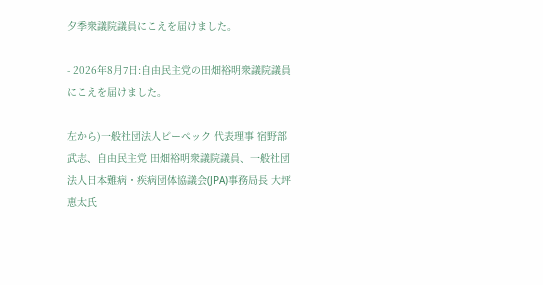夕季衆議院議員にこえを届けました。

- 2026年8月7日:自由民主党の田畑裕明衆議院議員にこえを届けました。

左から)一般社団法人ピーペック 代表理事 宿野部武志、自由民主党 田畑裕明衆議院議員、一般社団法人日本難病・疾病団体協議会(JPA)事務局長 大坪恵太氏